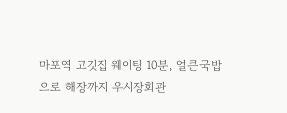마포역 고깃집 웨이팅 10분, 얼큰국밥으로 해장까지 우시장회관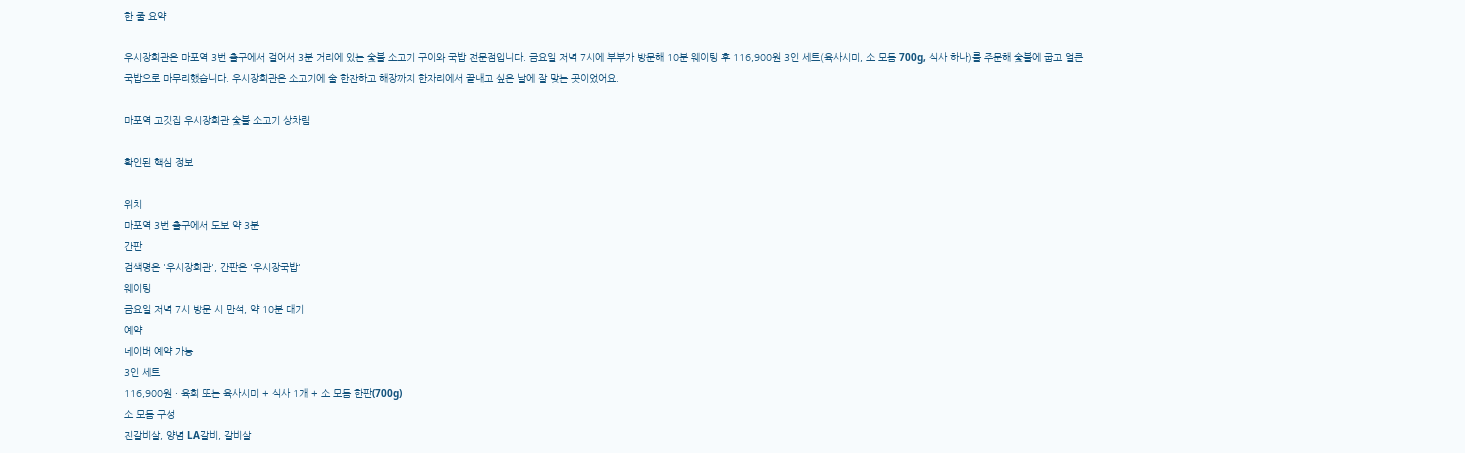한 줄 요약

우시장회관은 마포역 3번 출구에서 걸어서 3분 거리에 있는 숯불 소고기 구이와 국밥 전문점입니다. 금요일 저녁 7시에 부부가 방문해 10분 웨이팅 후 116,900원 3인 세트(육사시미, 소 모듬 700g, 식사 하나)를 주문해 숯불에 굽고 얼큰국밥으로 마무리했습니다. 우시장회관은 소고기에 술 한잔하고 해장까지 한자리에서 끝내고 싶은 날에 잘 맞는 곳이었어요.

마포역 고깃집 우시장회관 숯불 소고기 상차림

확인된 핵심 정보

위치
마포역 3번 출구에서 도보 약 3분
간판
검색명은 '우시장회관', 간판은 '우시장국밥'
웨이팅
금요일 저녁 7시 방문 시 만석, 약 10분 대기
예약
네이버 예약 가능
3인 세트
116,900원 · 육회 또는 육사시미 + 식사 1개 + 소 모듬 한판(700g)
소 모듬 구성
진갈비살, 양념 LA갈비, 갈비살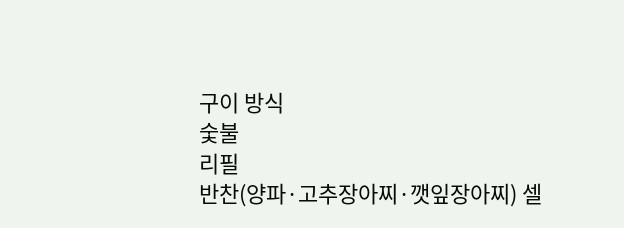구이 방식
숯불
리필
반찬(양파·고추장아찌·깻잎장아찌) 셀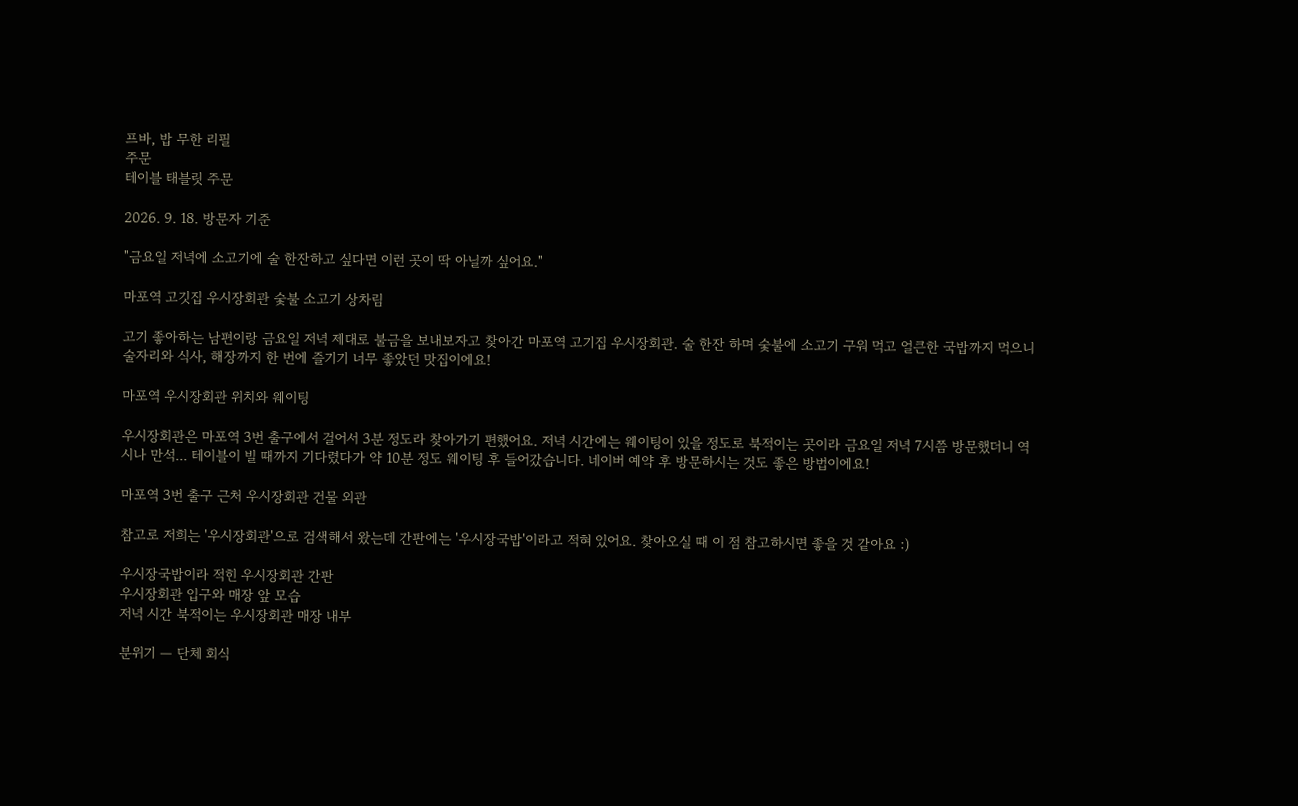프바, 밥 무한 리필
주문
테이블 태블릿 주문

2026. 9. 18. 방문자 기준

"금요일 저녁에 소고기에 술 한잔하고 싶다면 이런 곳이 딱 아닐까 싶어요."

마포역 고깃집 우시장회관 숯불 소고기 상차림

고기 좋아하는 남편이랑 금요일 저녁 제대로 불금을 보내보자고 찾아간 마포역 고기집 우시장회관. 술 한잔 하며 숯불에 소고기 구워 먹고 얼큰한 국밥까지 먹으니 술자리와 식사, 해장까지 한 번에 즐기기 너무 좋았던 맛집이에요!

마포역 우시장회관 위치와 웨이팅

우시장회관은 마포역 3번 출구에서 걸어서 3분 정도라 찾아가기 편했어요. 저녁 시간에는 웨이팅이 있을 정도로 북적이는 곳이라 금요일 저녁 7시쯤 방문했더니 역시나 만석... 테이블이 빌 때까지 기다렸다가 약 10분 정도 웨이팅 후 들어갔습니다. 네이버 예약 후 방문하시는 것도 좋은 방법이에요!

마포역 3번 출구 근처 우시장회관 건물 외관

참고로 저희는 '우시장회관'으로 검색해서 왔는데 간판에는 '우시장국밥'이라고 적혀 있어요. 찾아오실 때 이 점 참고하시면 좋을 것 같아요 :)

우시장국밥이라 적힌 우시장회관 간판
우시장회관 입구와 매장 앞 모습
저녁 시간 북적이는 우시장회관 매장 내부

분위기 — 단체 회식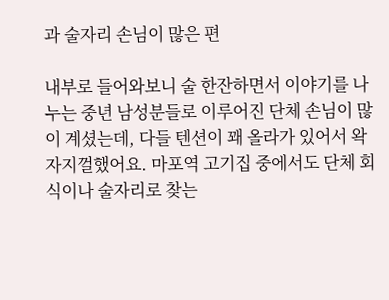과 술자리 손님이 많은 편

내부로 들어와보니 술 한잔하면서 이야기를 나누는 중년 남성분들로 이루어진 단체 손님이 많이 계셨는데, 다들 텐션이 꽤 올라가 있어서 왁자지껄했어요. 마포역 고기집 중에서도 단체 회식이나 술자리로 찾는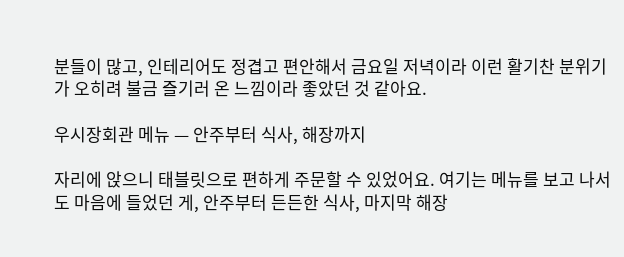분들이 많고, 인테리어도 정겹고 편안해서 금요일 저녁이라 이런 활기찬 분위기가 오히려 불금 즐기러 온 느낌이라 좋았던 것 같아요.

우시장회관 메뉴 — 안주부터 식사, 해장까지

자리에 앉으니 태블릿으로 편하게 주문할 수 있었어요. 여기는 메뉴를 보고 나서도 마음에 들었던 게, 안주부터 든든한 식사, 마지막 해장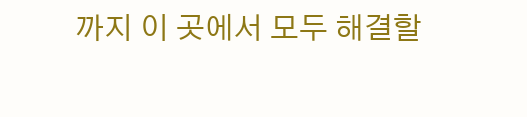까지 이 곳에서 모두 해결할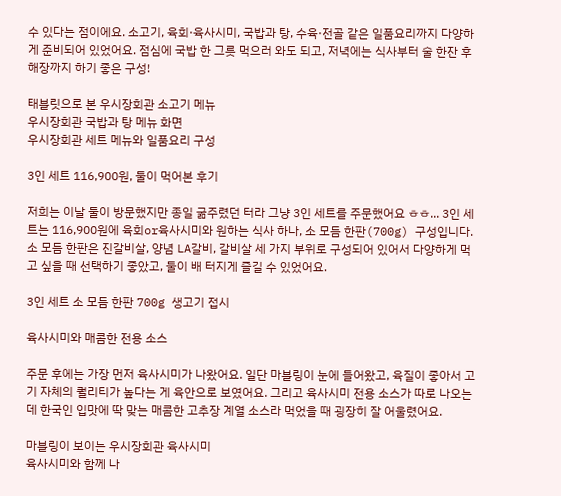수 있다는 점이에요. 소고기, 육회·육사시미, 국밥과 탕, 수육·전골 같은 일품요리까지 다양하게 준비되어 있었어요. 점심에 국밥 한 그릇 먹으러 와도 되고, 저녁에는 식사부터 술 한잔 후 해장까지 하기 좋은 구성!

태블릿으로 본 우시장회관 소고기 메뉴
우시장회관 국밥과 탕 메뉴 화면
우시장회관 세트 메뉴와 일품요리 구성

3인 세트 116,900원, 둘이 먹어본 후기

저희는 이날 둘이 방문했지만 종일 굶주렸던 터라 그냥 3인 세트를 주문했어요 ㅎㅎ... 3인 세트는 116,900원에 육회or육사시미와 원하는 식사 하나, 소 모듬 한판(700g) 구성입니다. 소 모듬 한판은 진갈비살, 양념 LA갈비, 갈비살 세 가지 부위로 구성되어 있어서 다양하게 먹고 싶을 때 선택하기 좋았고, 둘이 배 터지게 즐길 수 있었어요.

3인 세트 소 모듬 한판 700g 생고기 접시

육사시미와 매콤한 전용 소스

주문 후에는 가장 먼저 육사시미가 나왔어요. 일단 마블링이 눈에 들어왔고, 육질이 좋아서 고기 자체의 퀄리티가 높다는 게 육안으로 보였어요. 그리고 육사시미 전용 소스가 따로 나오는데 한국인 입맛에 딱 맞는 매콤한 고추장 계열 소스라 먹었을 때 굉장히 잘 어울렸어요.

마블링이 보이는 우시장회관 육사시미
육사시미와 함께 나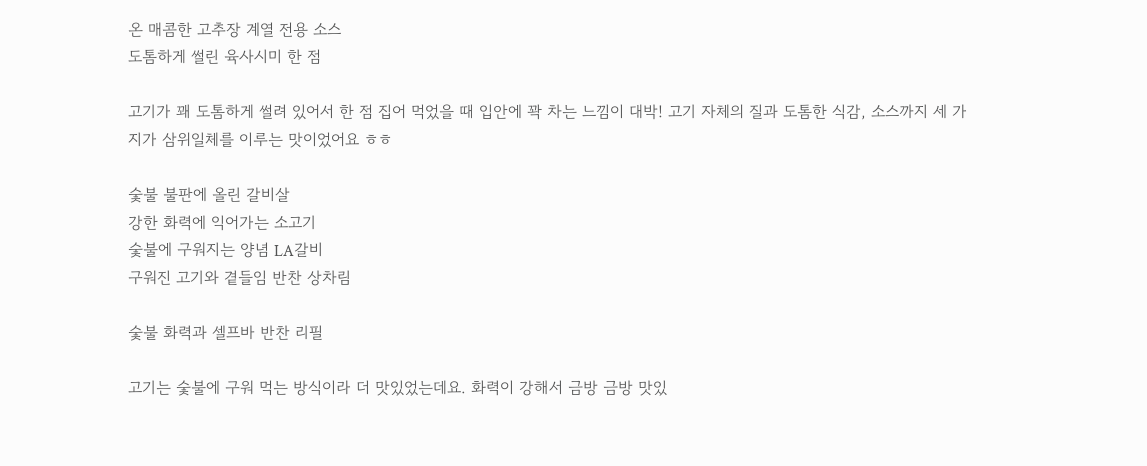온 매콤한 고추장 계열 전용 소스
도톰하게 썰린 육사시미 한 점

고기가 꽤 도톰하게 썰려 있어서 한 점 집어 먹었을 때 입안에 꽉 차는 느낌이 대박! 고기 자체의 질과 도톰한 식감, 소스까지 세 가지가 삼위일체를 이루는 맛이었어요 ㅎㅎ

숯불 불판에 올린 갈비살
강한 화력에 익어가는 소고기
숯불에 구워지는 양념 LA갈비
구워진 고기와 곁들임 반찬 상차림

숯불 화력과 셀프바 반찬 리필

고기는 숯불에 구워 먹는 방식이라 더 맛있었는데요. 화력이 강해서 금방 금방 맛있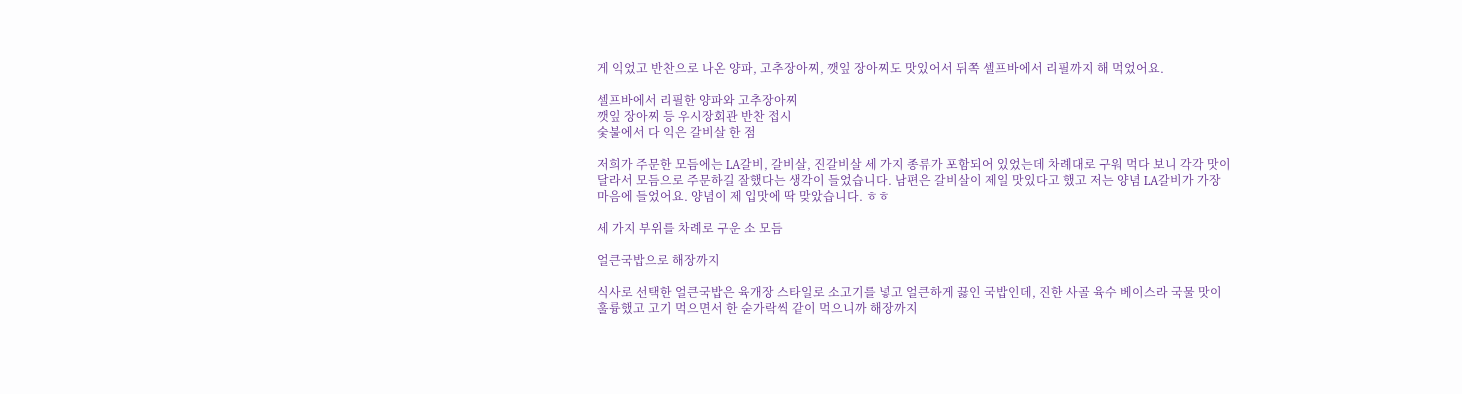게 익었고 반찬으로 나온 양파, 고추장아찌, 깻잎 장아찌도 맛있어서 뒤쪽 셀프바에서 리필까지 해 먹었어요.

셀프바에서 리필한 양파와 고추장아찌
깻잎 장아찌 등 우시장회관 반찬 접시
숯불에서 다 익은 갈비살 한 점

저희가 주문한 모듬에는 LA갈비, 갈비살, 진갈비살 세 가지 종류가 포함되어 있었는데 차례대로 구워 먹다 보니 각각 맛이 달라서 모듬으로 주문하길 잘했다는 생각이 들었습니다. 남편은 갈비살이 제일 맛있다고 했고 저는 양념 LA갈비가 가장 마음에 들었어요. 양념이 제 입맛에 딱 맞았습니다. ㅎㅎ

세 가지 부위를 차례로 구운 소 모듬

얼큰국밥으로 해장까지

식사로 선택한 얼큰국밥은 육개장 스타일로 소고기를 넣고 얼큰하게 끓인 국밥인데, 진한 사골 육수 베이스라 국물 맛이 훌륭했고 고기 먹으면서 한 숟가락씩 같이 먹으니까 해장까지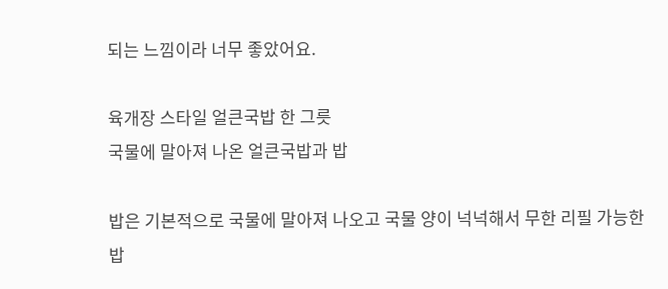되는 느낌이라 너무 좋았어요.

육개장 스타일 얼큰국밥 한 그릇
국물에 말아져 나온 얼큰국밥과 밥

밥은 기본적으로 국물에 말아져 나오고 국물 양이 넉넉해서 무한 리필 가능한 밥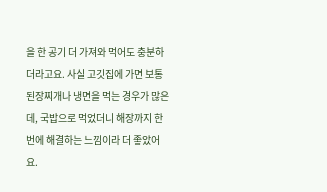을 한 공기 더 가져와 먹어도 충분하더라고요. 사실 고깃집에 가면 보통 된장찌개나 냉면을 먹는 경우가 많은데, 국밥으로 먹었더니 해장까지 한 번에 해결하는 느낌이라 더 좋았어요.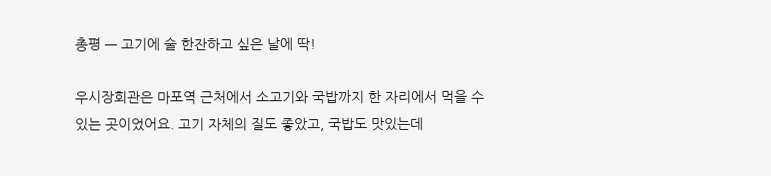총평 — 고기에 술 한잔하고 싶은 날에 딱!

우시장회관은 마포역 근처에서 소고기와 국밥까지 한 자리에서 먹을 수 있는 곳이었어요. 고기 자체의 질도 좋았고, 국밥도 맛있는데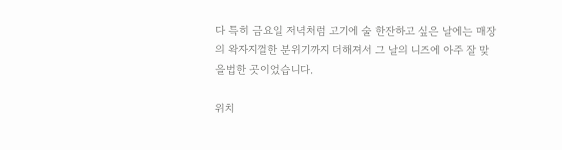다 특히 금요일 저녁처럼 고기에 술 한잔하고 싶은 날에는 매장의 왁자지껄한 분위기까지 더해져서 그 날의 니즈에 아주 잘 맞을법한 곳이었습니다.

위치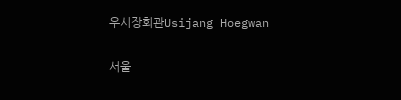우시장회관Usijang Hoegwan

서울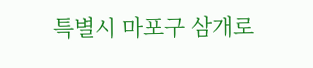특별시 마포구 삼개로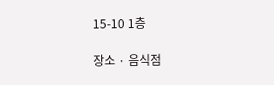15-10 1층

장소 · 음식점